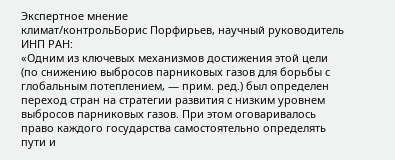Экспертное мнение
климат/контрольБорис Порфирьев, научный руководитель ИНП РАН:
«Одним из ключевых механизмов достижения этой цели (по снижению выбросов парниковых газов для борьбы с глобальным потеплением, — прим. ред.) был определен переход стран на стратегии развития с низким уровнем выбросов парниковых газов. При этом оговаривалось право каждого государства самостоятельно определять пути и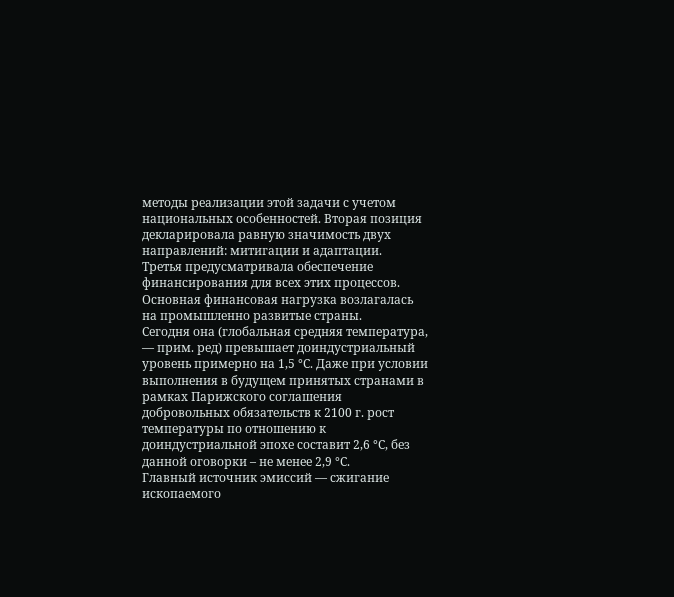методы реализации этой задачи с учетом национальных особенностей. Вторая позиция декларировала равную значимость двух направлений: митигации и адаптации.
Третья предусматривала обеспечение финансирования для всех этих процессов. Основная финансовая нагрузка возлагалась на промышленно развитые страны.
Сегодня она (глобальная средняя температура, — прим. ред) превышает доиндустриальный уровень примерно на 1,5 °С. Даже при условии выполнения в будущем принятых странами в рамках Парижского соглашения добровольных обязательств к 2100 г. рост температуры по отношению к доиндустриальной эпохе составит 2,6 °С, без данной оговорки – не менее 2,9 °С.
Главный источник эмиссий — сжигание ископаемого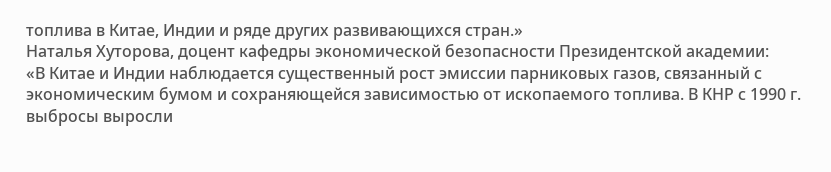топлива в Китае, Индии и ряде других развивающихся стран.»
Наталья Хуторова, доцент кафедры экономической безопасности Президентской академии:
«В Китае и Индии наблюдается существенный рост эмиссии парниковых газов, связанный с экономическим бумом и сохраняющейся зависимостью от ископаемого топлива. В КНР с 1990 г. выбросы выросли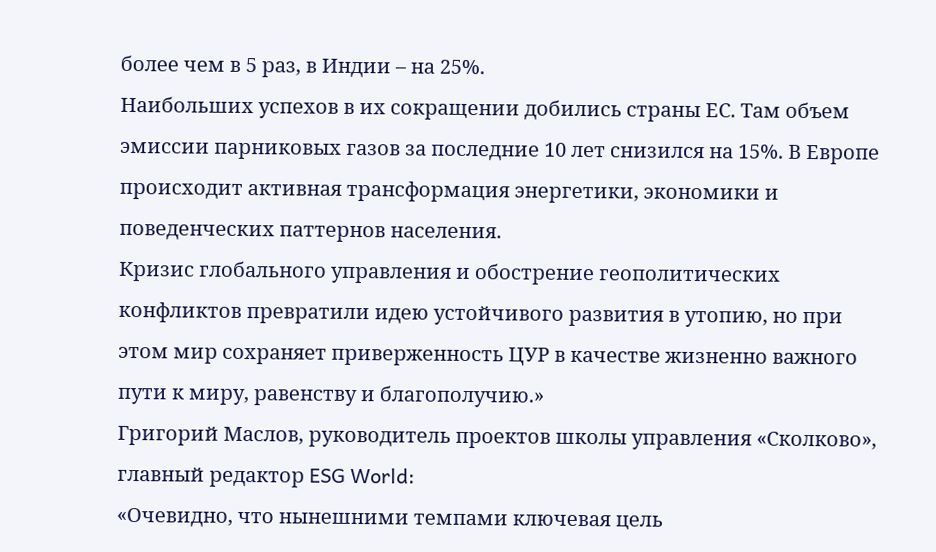более чем в 5 раз, в Индии – на 25%.
Наибольших успехов в их сокращении добились страны ЕС. Там объем эмиссии парниковых газов за последние 10 лет снизился на 15%. В Европе происходит активная трансформация энергетики, экономики и поведенческих паттернов населения.
Кризис глобального управления и обострение геополитических конфликтов превратили идею устойчивого развития в утопию, но при этом мир сохраняет приверженность ЦУР в качестве жизненно важного пути к миру, равенству и благополучию.»
Григорий Маслов, руководитель проектов школы управления «Сколково», главный редактор ESG World:
«Очевидно, что нынешними темпами ключевая цель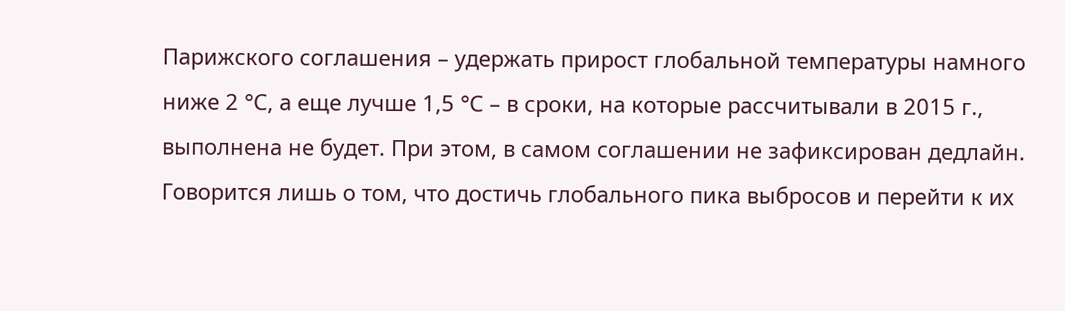Парижского соглашения – удержать прирост глобальной температуры намного ниже 2 °С, а еще лучше 1,5 °С – в сроки, на которые рассчитывали в 2015 г., выполнена не будет. При этом, в самом соглашении не зафиксирован дедлайн.
Говорится лишь о том, что достичь глобального пика выбросов и перейти к их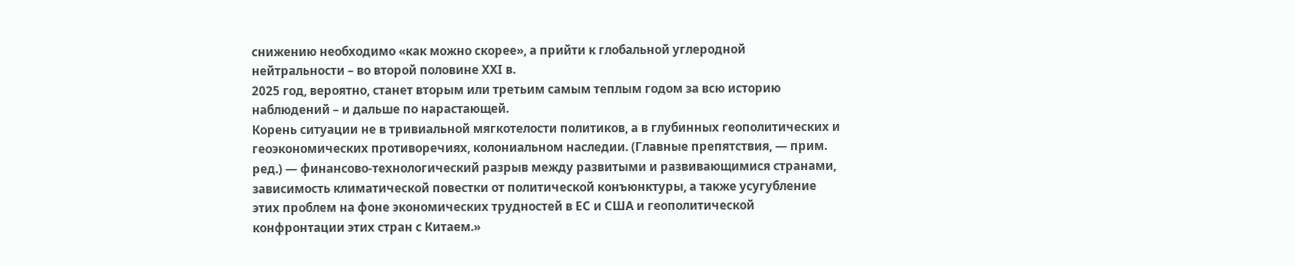снижению необходимо «как можно скорее», а прийти к глобальной углеродной нейтральности – во второй половине XXI в.
2025 год, вероятно, станет вторым или третьим самым теплым годом за всю историю наблюдений – и дальше по нарастающей.
Корень ситуации не в тривиальной мягкотелости политиков, а в глубинных геополитических и геоэкономических противоречиях, колониальном наследии. (Главные препятствия, — прим. ред.) — финансово-технологический разрыв между развитыми и развивающимися странами, зависимость климатической повестки от политической конъюнктуры, а также усугубление этих проблем на фоне экономических трудностей в ЕС и США и геополитической конфронтации этих стран с Китаем.»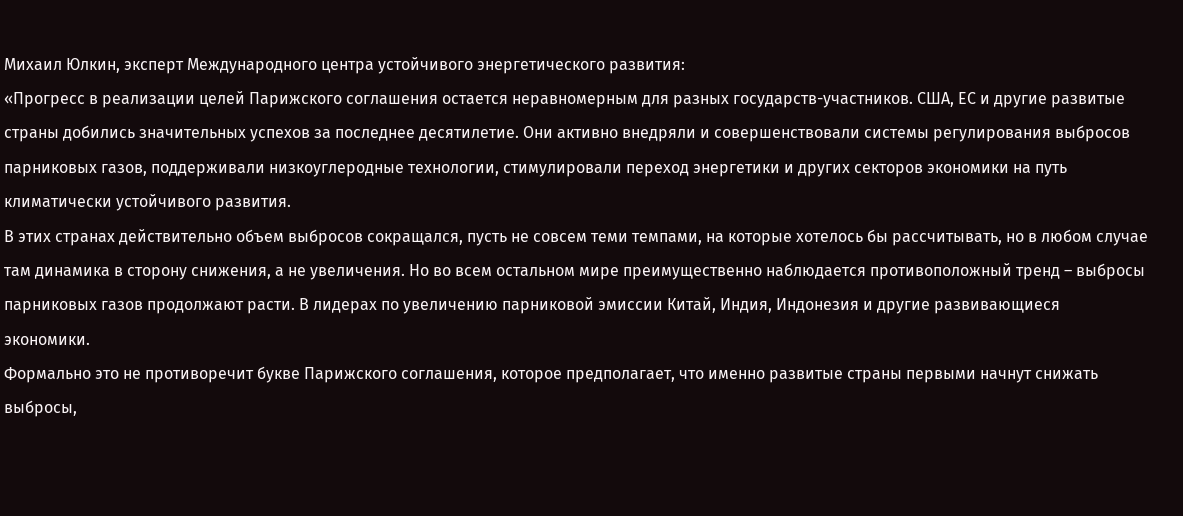Михаил Юлкин, эксперт Международного центра устойчивого энергетического развития:
«Прогресс в реализации целей Парижского соглашения остается неравномерным для разных государств-участников. США, ЕС и другие развитые страны добились значительных успехов за последнее десятилетие. Они активно внедряли и совершенствовали системы регулирования выбросов парниковых газов, поддерживали низкоуглеродные технологии, стимулировали переход энергетики и других секторов экономики на путь климатически устойчивого развития.
В этих странах действительно объем выбросов сокращался, пусть не совсем теми темпами, на которые хотелось бы рассчитывать, но в любом случае там динамика в сторону снижения, а не увеличения. Но во всем остальном мире преимущественно наблюдается противоположный тренд – выбросы парниковых газов продолжают расти. В лидерах по увеличению парниковой эмиссии Китай, Индия, Индонезия и другие развивающиеся экономики.
Формально это не противоречит букве Парижского соглашения, которое предполагает, что именно развитые страны первыми начнут снижать выбросы,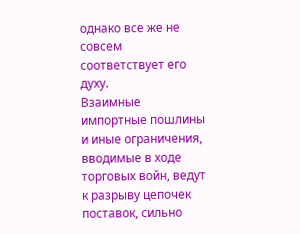однако все же не совсем соответствует его духу.
Взаимные импортные пошлины и иные ограничения, вводимые в ходе торговых войн, ведут к разрыву цепочек поставок, сильно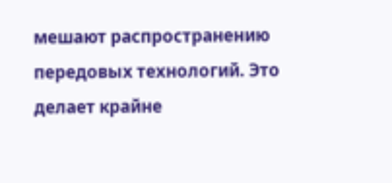мешают распространению передовых технологий. Это делает крайне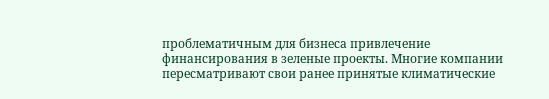проблематичным для бизнеса привлечение финансирования в зеленые проекты. Многие компании пересматривают свои ранее принятые климатические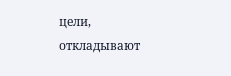цели, откладывают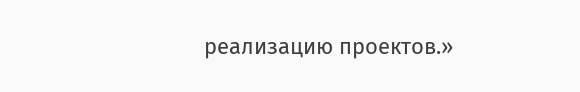реализацию проектов.»